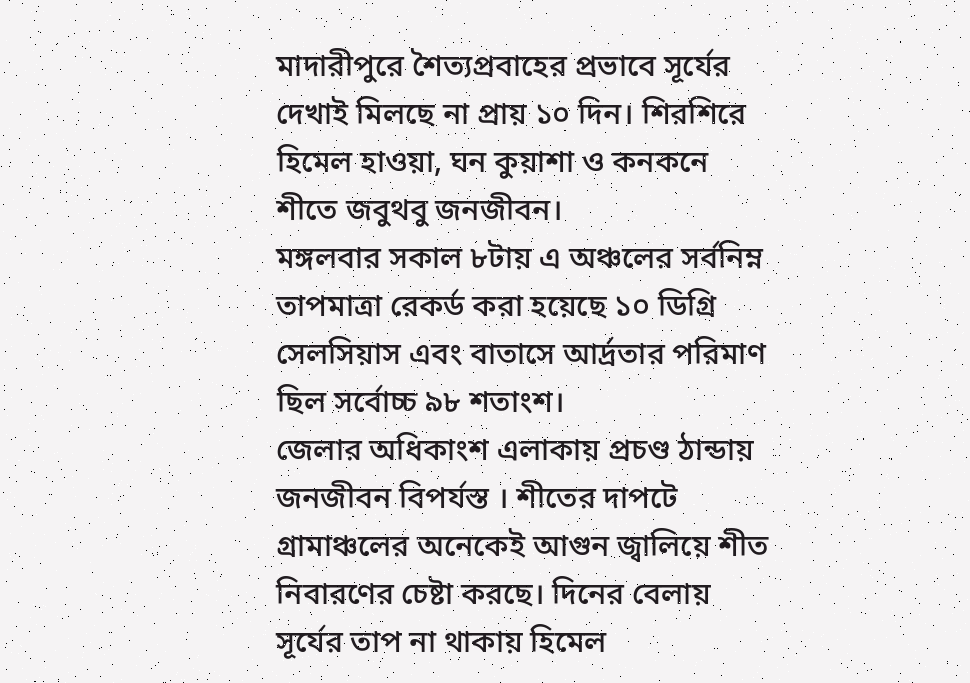মাদারীপুরে শৈত্যপ্রবাহের প্রভাবে সূর্যের দেখাই মিলছে না প্রায় ১০ দিন। শিরশিরে হিমেল হাওয়া, ঘন কুয়াশা ও কনকনে শীতে জবুথবু জনজীবন।
মঙ্গলবার সকাল ৮টায় এ অঞ্চলের সর্বনিম্ন তাপমাত্রা রেকর্ড করা হয়েছে ১০ ডিগ্রি সেলসিয়াস এবং বাতাসে আর্দ্রতার পরিমাণ ছিল সর্বোচ্চ ৯৮ শতাংশ।
জেলার অধিকাংশ এলাকায় প্রচণ্ড ঠান্ডায় জনজীবন বিপর্যস্ত । শীতের দাপটে গ্রামাঞ্চলের অনেকেই আগুন জ্বালিয়ে শীত নিবারণের চেষ্টা করছে। দিনের বেলায় সূর্যের তাপ না থাকায় হিমেল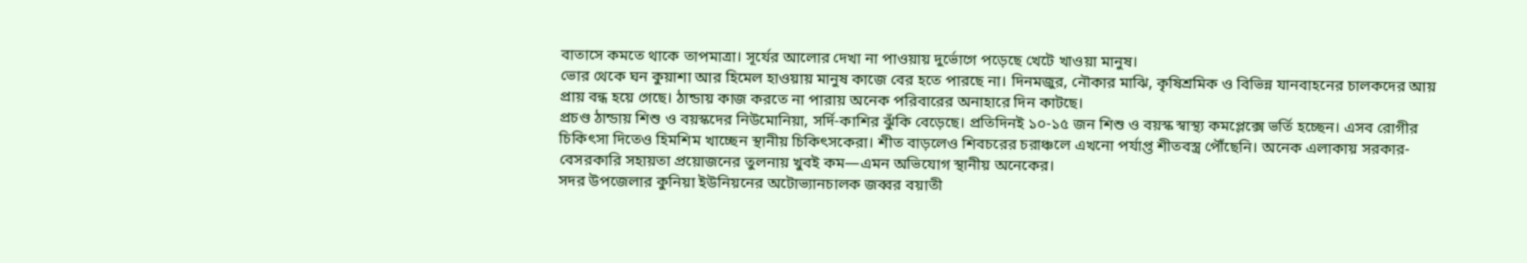বাতাসে কমতে থাকে তাপমাত্রা। সূর্যের আলোর দেখা না পাওয়ায় দুর্ভোগে পড়েছে খেটে খাওয়া মানুষ।
ভোর থেকে ঘন কুয়াশা আর হিমেল হাওয়ায় মানুষ কাজে বের হতে পারছে না। দিনমজুর, নৌকার মাঝি, কৃষিশ্রমিক ও বিভিন্ন যানবাহনের চালকদের আয় প্রায় বন্ধ হয়ে গেছে। ঠান্ডায় কাজ করতে না পারায় অনেক পরিবারের অনাহারে দিন কাটছে।
প্রচণ্ড ঠান্ডায় শিশু ও বয়স্কদের নিউমোনিয়া, সর্দি-কাশির ঝুঁকি বেড়েছে। প্রতিদিনই ১০-১৫ জন শিশু ও বয়স্ক স্বাস্থ্য কমপ্লেক্সে ভর্তি হচ্ছেন। এসব রোগীর চিকিৎসা দিতেও হিমশিম খাচ্ছেন স্থানীয় চিকিৎসকেরা। শীত বাড়লেও শিবচরের চরাঞ্চলে এখনো পর্যাপ্ত শীতবস্ত্র পৌঁছেনি। অনেক এলাকায় সরকার-বেসরকারি সহায়তা প্রয়োজনের তুলনায় খুবই কম—এমন অভিযোগ স্থানীয় অনেকের।
সদর উপজেলার কুনিয়া ইউনিয়নের অটোভ্যানচালক জব্বর বয়াতী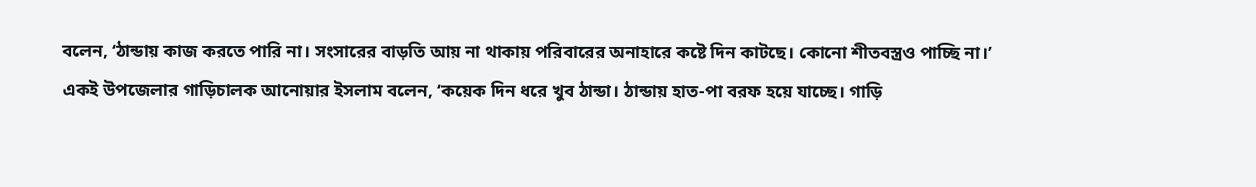বলেন, ‘ঠান্ডায় কাজ করতে পারি না। সংসারের বাড়তি আয় না থাকায় পরিবারের অনাহারে কষ্টে দিন কাটছে। কোনো শীতবস্ত্রও পাচ্ছি না।’
একই উপজেলার গাড়িচালক আনোয়ার ইসলাম বলেন, ‘কয়েক দিন ধরে খুব ঠান্ডা। ঠান্ডায় হাত-পা বরফ হয়ে যাচ্ছে। গাড়ি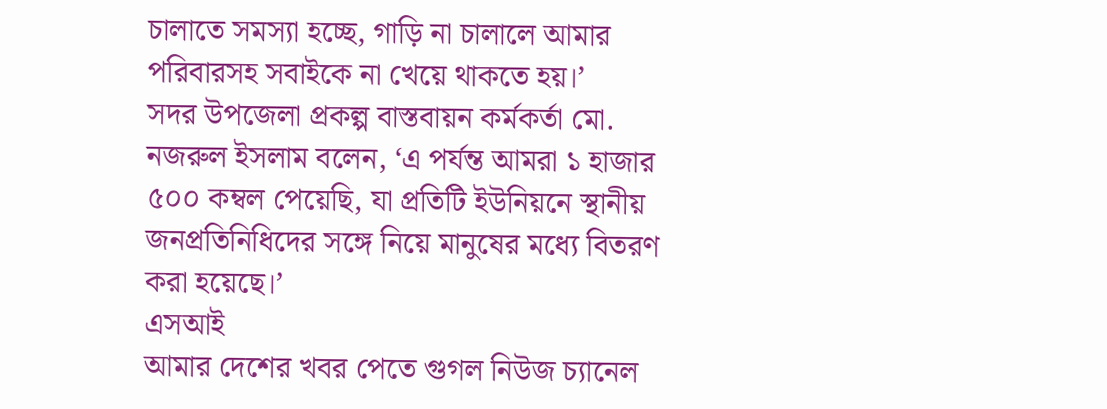চালাতে সমস্যা হচ্ছে, গাড়ি না চালালে আমার পরিবারসহ সবাইকে না খেয়ে থাকতে হয়।’
সদর উপজেলা প্রকল্প বাস্তবায়ন কর্মকর্তা মো. নজরুল ইসলাম বলেন, ‘এ পর্যন্ত আমরা ১ হাজার ৫০০ কম্বল পেয়েছি, যা প্রতিটি ইউনিয়নে স্থানীয় জনপ্রতিনিধিদের সঙ্গে নিয়ে মানুষের মধ্যে বিতরণ করা হয়েছে।’
এসআই
আমার দেশের খবর পেতে গুগল নিউজ চ্যানেল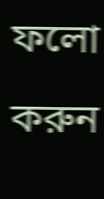ফলো করুন